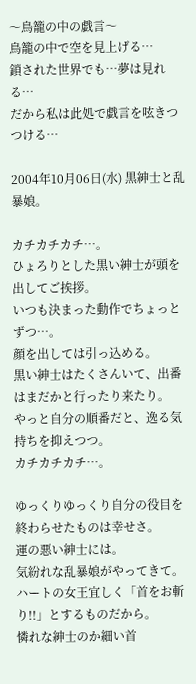〜鳥籠の中の戯言〜
鳥籠の中で空を見上げる…
鎖された世界でも…夢は見れる…
だから私は此処で戯言を呟きつつける…

2004年10月06日(水) 黒紳士と乱暴娘。

カチカチカチ…。
ひょろりとした黒い紳士が頭を出してご挨拶。
いつも決まった動作でちょっとずつ…。
顔を出しては引っ込める。
黒い紳士はたくさんいて、出番はまだかと行ったり来たり。
やっと自分の順番だと、逸る気持ちを抑えつつ。
カチカチカチ…。

ゆっくりゆっくり自分の役目を終わらせたものは幸せさ。
運の悪い紳士には。
気紛れな乱暴娘がやってきて。
ハートの女王宜しく「首をお斬り!!」とするものだから。
憐れな紳士のか細い首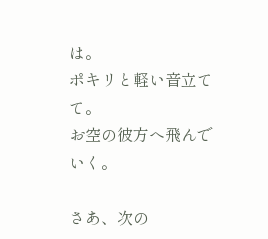は。
ポキリと軽い音立てて。
お空の彼方へ飛んでいく。

さあ、次の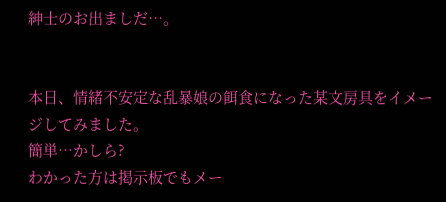紳士のお出ましだ…。


本日、情緒不安定な乱暴娘の餌食になった某文房具をイメージしてみました。
簡単…かしら?
わかった方は掲示板でもメー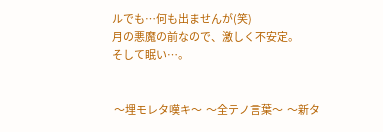ルでも…何も出ませんが(笑)
月の悪魔の前なので、激しく不安定。
そして眠い…。


 〜埋モレタ嘆キ〜  〜全テノ言葉〜  〜新タ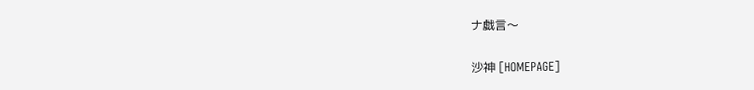ナ戯言〜


沙神 [HOMEPAGE]